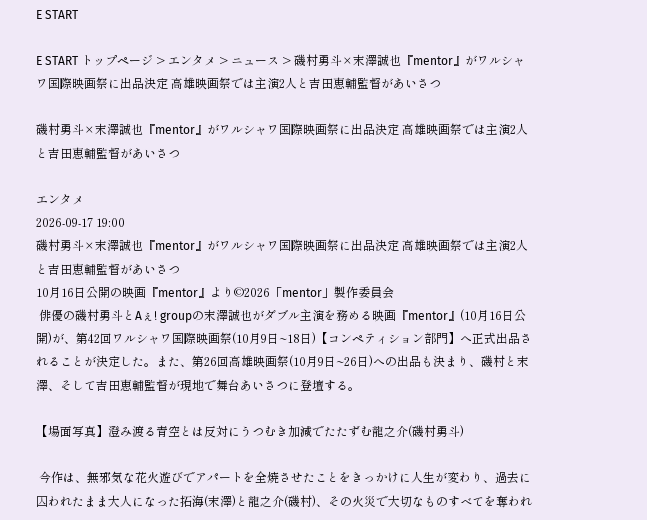E START

E START トップページ > エンタメ > ニュース > 磯村勇斗×末澤誠也『mentor』がワルシャワ国際映画祭に出品決定 高雄映画祭では主演2人と吉田恵輔監督があいさつ

磯村勇斗×末澤誠也『mentor』がワルシャワ国際映画祭に出品決定 高雄映画祭では主演2人と吉田恵輔監督があいさつ

エンタメ
2026-09-17 19:00
磯村勇斗×末澤誠也『mentor』がワルシャワ国際映画祭に出品決定 高雄映画祭では主演2人と吉田恵輔監督があいさつ
10月16日公開の映画『mentor』より©2026「mentor」製作委員会
 俳優の磯村勇斗とAぇ! groupの末澤誠也がダブル主演を務める映画『mentor』(10月16日公開)が、第42回ワルシャワ国際映画祭(10月9日~18日)【コンペティション部門】へ正式出品されることが決定した。また、第26回高雄映画祭(10月9日~26日)への出品も決まり、磯村と末澤、そして吉田恵輔監督が現地で舞台あいさつに登壇する。

【場面写真】澄み渡る青空とは反対にうつむき加減でたたずむ龍之介(磯村勇斗)

 今作は、無邪気な花火遊びでアパートを全焼させたことをきっかけに人生が変わり、過去に囚われたまま大人になった拓海(末澤)と龍之介(磯村)、その火災で大切なものすべてを奪われ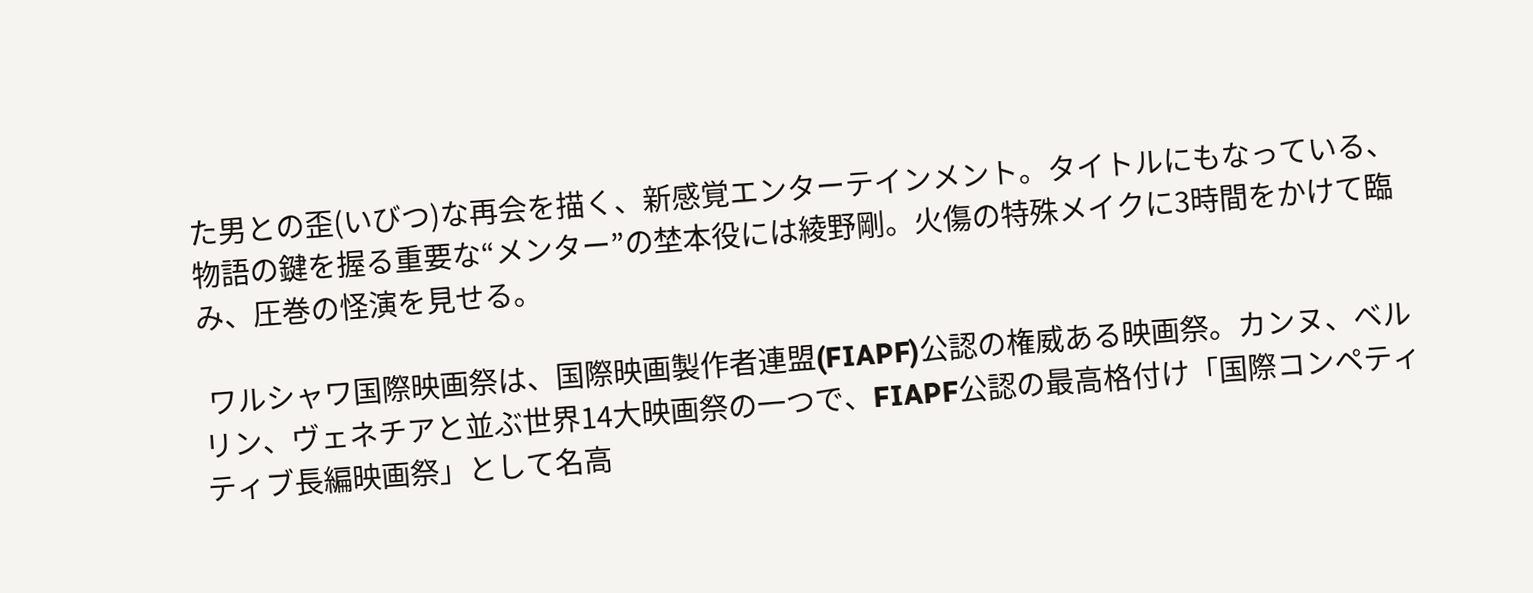た男との歪(いびつ)な再会を描く、新感覚エンターテインメント。タイトルにもなっている、物語の鍵を握る重要な“メンター”の埜本役には綾野剛。火傷の特殊メイクに3時間をかけて臨み、圧巻の怪演を見せる。

 ワルシャワ国際映画祭は、国際映画製作者連盟(FIAPF)公認の権威ある映画祭。カンヌ、ベルリン、ヴェネチアと並ぶ世界14大映画祭の一つで、FIAPF公認の最高格付け「国際コンペティティブ長編映画祭」として名高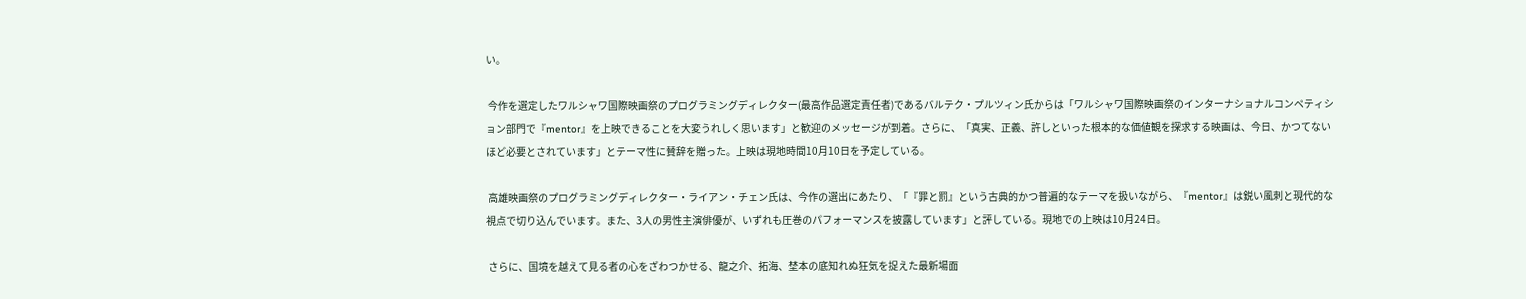い。

 今作を選定したワルシャワ国際映画祭のプログラミングディレクター(最高作品選定責任者)であるバルテク・プルツィン氏からは「ワルシャワ国際映画祭のインターナショナルコンペティション部門で『mentor』を上映できることを大変うれしく思います」と歓迎のメッセージが到着。さらに、「真実、正義、許しといった根本的な価値観を探求する映画は、今日、かつてないほど必要とされています」とテーマ性に賛辞を贈った。上映は現地時間10月10日を予定している。

 高雄映画祭のプログラミングディレクター・ライアン・チェン氏は、今作の選出にあたり、「『罪と罰』という古典的かつ普遍的なテーマを扱いながら、『mentor』は鋭い風刺と現代的な視点で切り込んでいます。また、3人の男性主演俳優が、いずれも圧巻のパフォーマンスを披露しています」と評している。現地での上映は10月24日。

 さらに、国境を越えて見る者の心をざわつかせる、龍之介、拓海、埜本の底知れぬ狂気を捉えた最新場面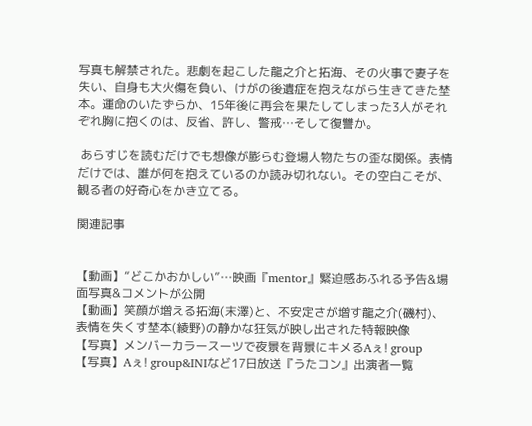写真も解禁された。悲劇を起こした龍之介と拓海、その火事で妻子を失い、自身も大火傷を負い、けがの後遺症を抱えながら生きてきた埜本。運命のいたずらか、15年後に再会を果たしてしまった3人がそれぞれ胸に抱くのは、反省、許し、警戒…そして復讐か。

 あらすじを読むだけでも想像が膨らむ登場人物たちの歪な関係。表情だけでは、誰が何を抱えているのか読み切れない。その空白こそが、観る者の好奇心をかき立てる。

関連記事


【動画】“どこかおかしい”…映画『mentor』緊迫感あふれる予告&場面写真&コメントが公開
【動画】笑顔が増える拓海(末澤)と、不安定さが増す龍之介(磯村)、表情を失くす埜本(綾野)の静かな狂気が映し出された特報映像
【写真】メンバーカラースーツで夜景を背景にキメるAぇ! group
【写真】Aぇ! group&INIなど17日放送『うたコン』出演者一覧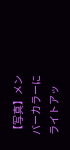【写真】メンバーカラーにライトアッ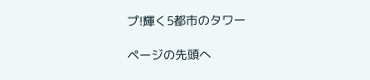プ!輝く5都市のタワー

ページの先頭へ